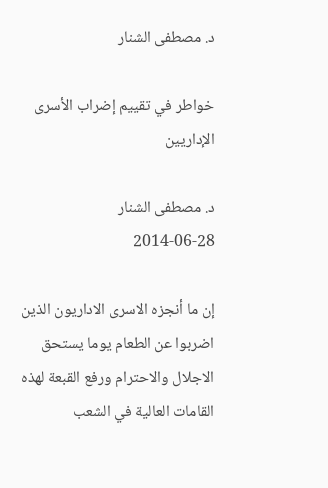د. مصطفى الشنار

خواطر في تقييم إضراب الأسرى الإداريين

د. مصطفى الشنار
2014-06-28

إن ما أنجزه الاسرى الاداريون الذين اضربوا عن الطعام يوما يستحق الاجلال والاحترام ورفع القبعة لهذه القامات العالية في الشعب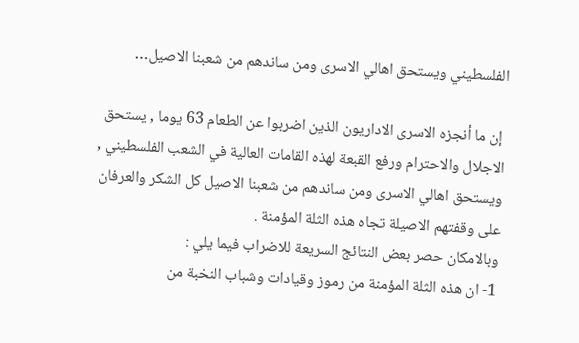الفلسطيني ويستحق اهالي الاسرى ومن ساندهم من شعبنا الاصيل…

 إن ما أنجزه الاسرى الاداريون الذين اضربوا عن الطعام 63 يوما , يستحق الاجلال والاحترام ورفع القبعة لهذه القامات العالية في الشعب الفلسطيني , ويستحق اهالي الاسرى ومن ساندهم من شعبنا الاصيل كل الشكر والعرفان على وقفتهم الاصيلة تجاه هذه الثلة المؤمنة .
وبالامكان حصر بعض النتائج السريعة للاضراب فيما يلي :
1- ان هذه الثلة المؤمنة من رموز وقيادات وشباب النخبة من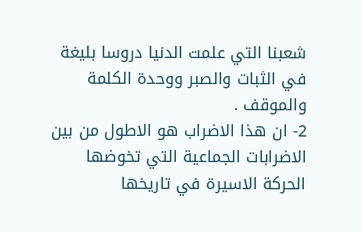شعبنا التي علمت الدنيا دروسا بليغة في الثبات والصبر ووحدة الكلمة والموقف .
2- ان هذا الاضراب هو الاطول من بين الاضرابات الجماعية التي تخوضها الحركة الاسيرة في تاريخها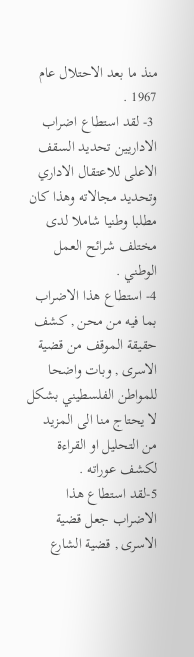منذ ما بعد الاحتلال عام 1967 .
 3- لقد استطاع اضراب الاداريين تحديد السقف الاعلى للاعتقال الاداري وتحديد مجالاته وهذا كان مطلبا وطنيا شاملا لدى مختلف شرائح العمل الوطني .
4- استطاع هذا الاضراب بما فيه من محن , كشف حقيقة الموقف من قضية الاسرى , وبات واضحا للمواطن الفلسطيني بشكل لا يحتاج منا الى المزيد من التحليل او القراءة لكشف عوراته .
5-لقد استطاع هذا الاضراب جعل قضية الاسرى , قضية الشارع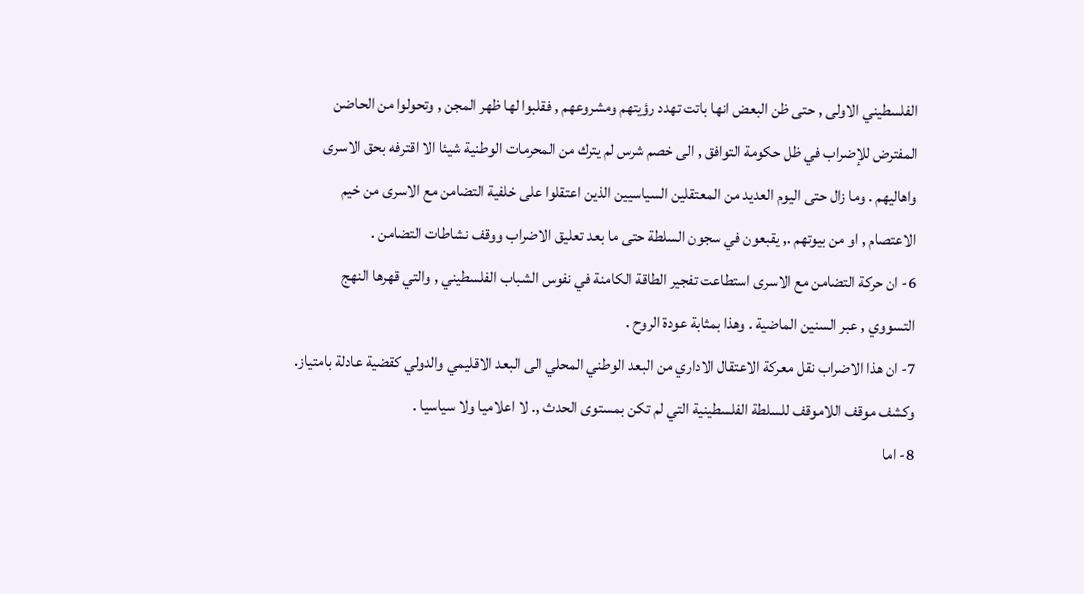الفلسطيني الاولى , حتى ظن البعض انها باتت تهدد رؤيتهم ومشروعهم , فقلبوا لها ظهر المجن , وتحولوا من الحاضن المفترض للإضراب في ظل حكومة التوافق , الى خصم شرس لم يترك من المحرمات الوطنية شيئا الا اقترفه بحق الاسرى واهاليهم . وما زال حتى اليوم العديد من المعتقلين السياسيين الذين اعتقلوا على خلفية التضامن مع الاسرى من خيم الاعتصام , او من بيوتهم ., يقبعون في سجون السلطة حتى ما بعد تعليق الاضراب ووقف نشاطات التضامن .
6- ان حركة التضامن مع الاسرى استطاعت تفجير الطاقة الكامنة في نفوس الشباب الفلسطيني , والتي قهرها النهج التسووي , عبر السنين الماضية . وهذا بمثابة عودة الروح .
7- ان هذا الاضراب نقل معركة الاعتقال الاداري من البعد الوطني المحلي الى البعد الاقليمي والدولي كقضية عادلة بامتياز. وكشف موقف اللاموقف للسلطة الفلسطينية التي لم تكن بمستوى الحدث ,. لا اعلاميا ولا سياسيا .
8- اما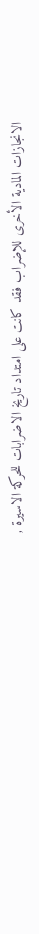الانجازات المادية الأخرى للإضراب فقد كانت على امتداد تاريخ الاضرابات للحركة الاسيرة ,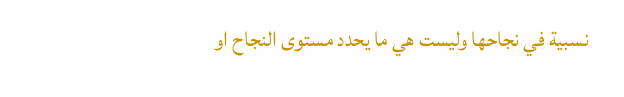نسبية في نجاحها وليست هي ما يحدد مستوى النجاح او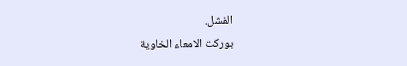الفشل.
بوركت الامعاء الخاوية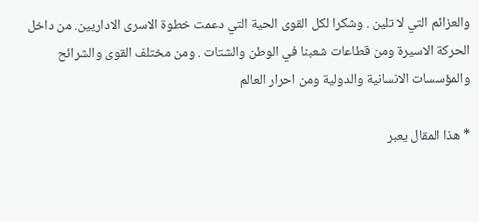والعزائم التي لا تلين . وشكرا لكل القوى الحية التي دعمت خطوة الاسرى الاداريين. من داخل الحركة الاسيرة ومن قطاعات شعبنا في الوطن والشتات . ومن مختلف القوى والشرائح والمؤسسات الانسانية والدولية ومن احرار العالم

* هذا المقال يعبر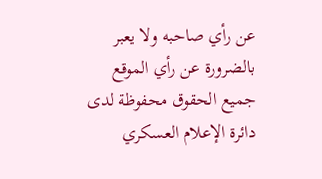عن رأي صاحبه ولا يعبر بالضرورة عن رأي الموقع
جميع الحقوق محفوظة لدى دائرة الإعلام العسكري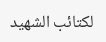لكتائب الشهيد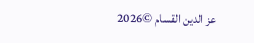عز الدين القسام ©2026